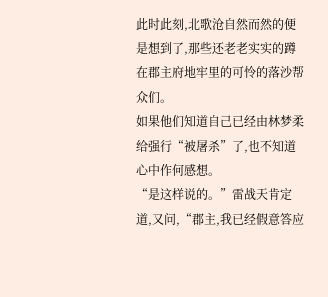此时此刻,北歌沧自然而然的便是想到了,那些还老老实实的蹲在郡主府地牢里的可怜的落沙帮众们。
如果他们知道自己已经由林梦柔给强行“被屠杀”了,也不知道心中作何感想。
“是这样说的。”雷战天肯定道,又问,“郡主,我已经假意答应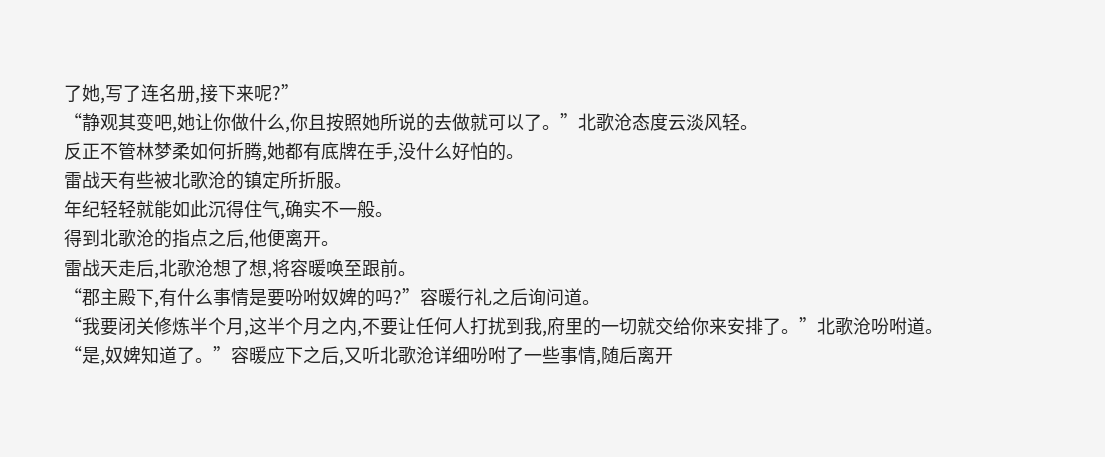了她,写了连名册,接下来呢?”
“静观其变吧,她让你做什么,你且按照她所说的去做就可以了。”北歌沧态度云淡风轻。
反正不管林梦柔如何折腾,她都有底牌在手,没什么好怕的。
雷战天有些被北歌沧的镇定所折服。
年纪轻轻就能如此沉得住气,确实不一般。
得到北歌沧的指点之后,他便离开。
雷战天走后,北歌沧想了想,将容暖唤至跟前。
“郡主殿下,有什么事情是要吩咐奴婢的吗?”容暖行礼之后询问道。
“我要闭关修炼半个月,这半个月之内,不要让任何人打扰到我,府里的一切就交给你来安排了。”北歌沧吩咐道。
“是,奴婢知道了。”容暖应下之后,又听北歌沧详细吩咐了一些事情,随后离开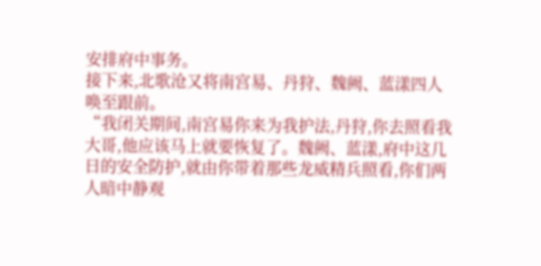安排府中事务。
接下来,北歌沧又将南宫易、丹狩、魏阙、蓝漾四人唤至跟前。
“我闭关期间,南宫易你来为我护法,丹狩,你去照看我大哥,他应该马上就要恢复了。魏阙、蓝漾,府中这几日的安全防护,就由你带着那些龙威精兵照看,你们两人暗中静观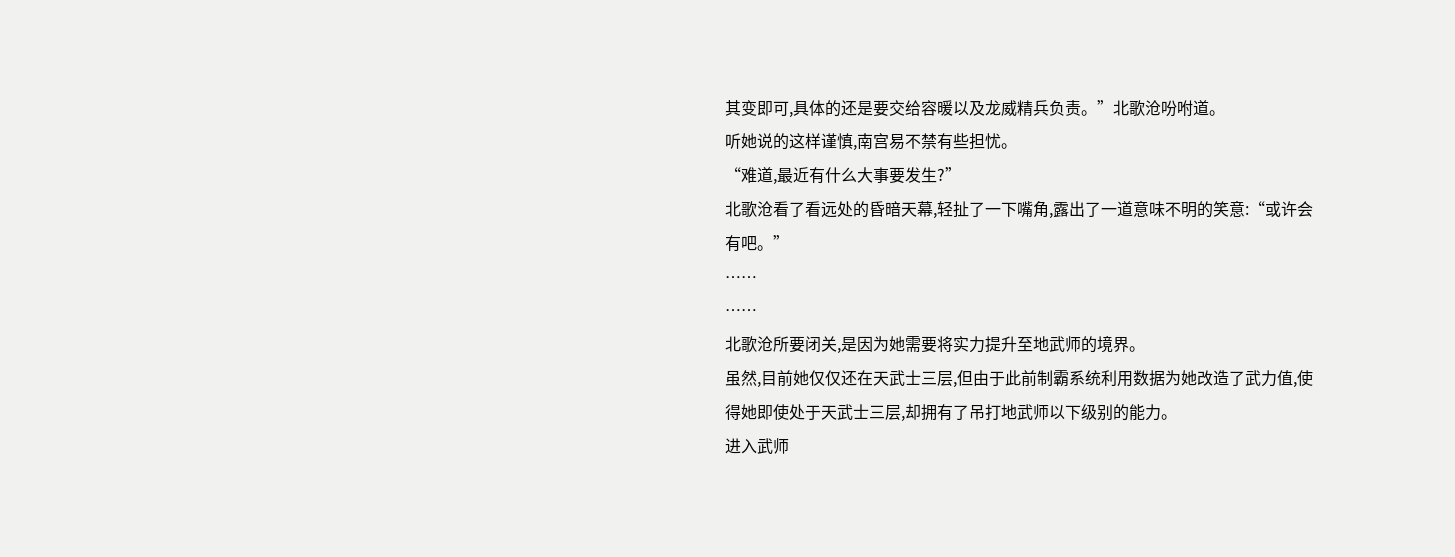其变即可,具体的还是要交给容暖以及龙威精兵负责。”北歌沧吩咐道。
听她说的这样谨慎,南宫易不禁有些担忧。
“难道,最近有什么大事要发生?”
北歌沧看了看远处的昏暗天幕,轻扯了一下嘴角,露出了一道意味不明的笑意:“或许会有吧。”
……
……
北歌沧所要闭关,是因为她需要将实力提升至地武师的境界。
虽然,目前她仅仅还在天武士三层,但由于此前制霸系统利用数据为她改造了武力值,使得她即使处于天武士三层,却拥有了吊打地武师以下级别的能力。
进入武师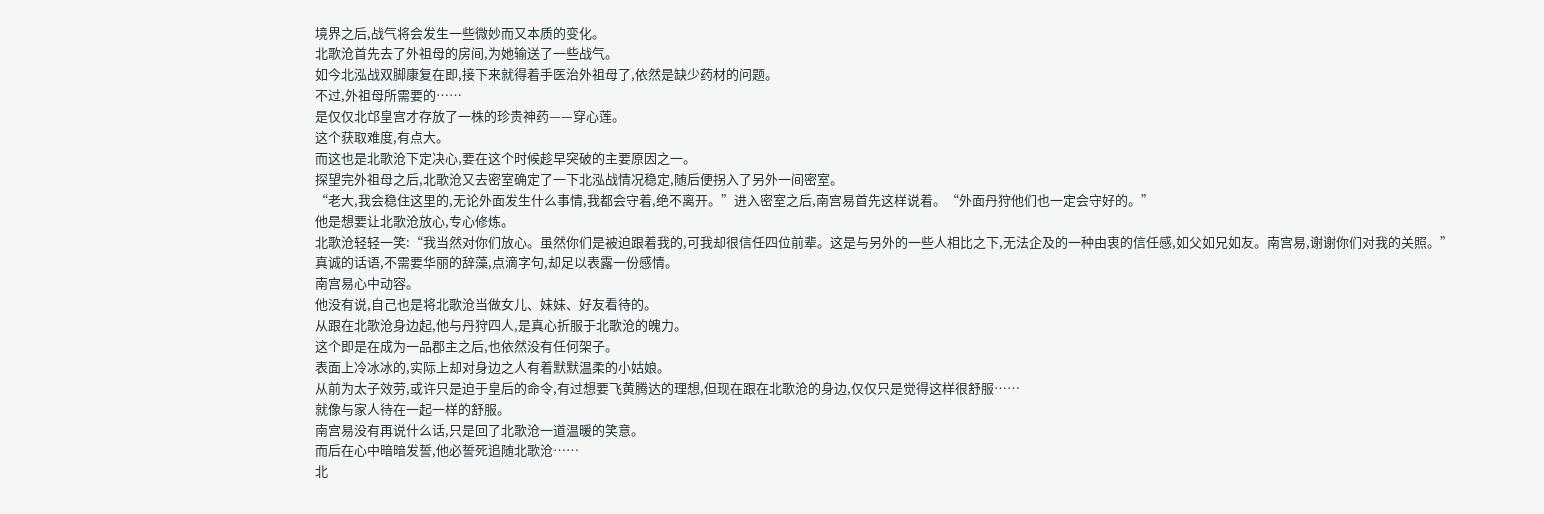境界之后,战气将会发生一些微妙而又本质的变化。
北歌沧首先去了外祖母的房间,为她输送了一些战气。
如今北泓战双脚康复在即,接下来就得着手医治外祖母了,依然是缺少药材的问题。
不过,外祖母所需要的……
是仅仅北邙皇宫才存放了一株的珍贵神药——穿心莲。
这个获取难度,有点大。
而这也是北歌沧下定决心,要在这个时候趁早突破的主要原因之一。
探望完外祖母之后,北歌沧又去密室确定了一下北泓战情况稳定,随后便拐入了另外一间密室。
“老大,我会稳住这里的,无论外面发生什么事情,我都会守着,绝不离开。”进入密室之后,南宫易首先这样说着。“外面丹狩他们也一定会守好的。”
他是想要让北歌沧放心,专心修炼。
北歌沧轻轻一笑:“我当然对你们放心。虽然你们是被迫跟着我的,可我却很信任四位前辈。这是与另外的一些人相比之下,无法企及的一种由衷的信任感,如父如兄如友。南宫易,谢谢你们对我的关照。”
真诚的话语,不需要华丽的辞藻,点滴字句,却足以表露一份感情。
南宫易心中动容。
他没有说,自己也是将北歌沧当做女儿、妹妹、好友看待的。
从跟在北歌沧身边起,他与丹狩四人,是真心折服于北歌沧的魄力。
这个即是在成为一品郡主之后,也依然没有任何架子。
表面上冷冰冰的,实际上却对身边之人有着默默温柔的小姑娘。
从前为太子效劳,或许只是迫于皇后的命令,有过想要飞黄腾达的理想,但现在跟在北歌沧的身边,仅仅只是觉得这样很舒服……
就像与家人待在一起一样的舒服。
南宫易没有再说什么话,只是回了北歌沧一道温暖的笑意。
而后在心中暗暗发誓,他必誓死追随北歌沧……
北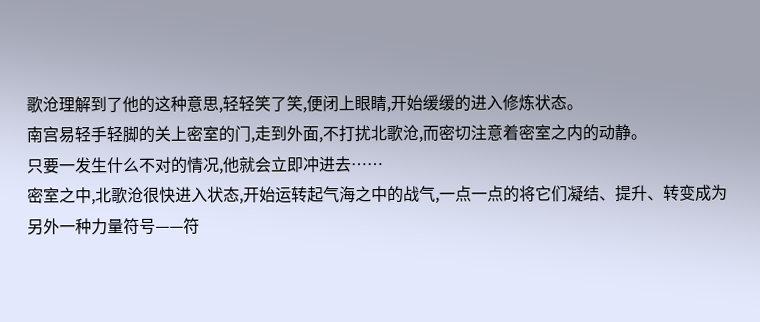歌沧理解到了他的这种意思,轻轻笑了笑,便闭上眼睛,开始缓缓的进入修炼状态。
南宫易轻手轻脚的关上密室的门,走到外面,不打扰北歌沧,而密切注意着密室之内的动静。
只要一发生什么不对的情况,他就会立即冲进去……
密室之中,北歌沧很快进入状态,开始运转起气海之中的战气,一点一点的将它们凝结、提升、转变成为另外一种力量符号——符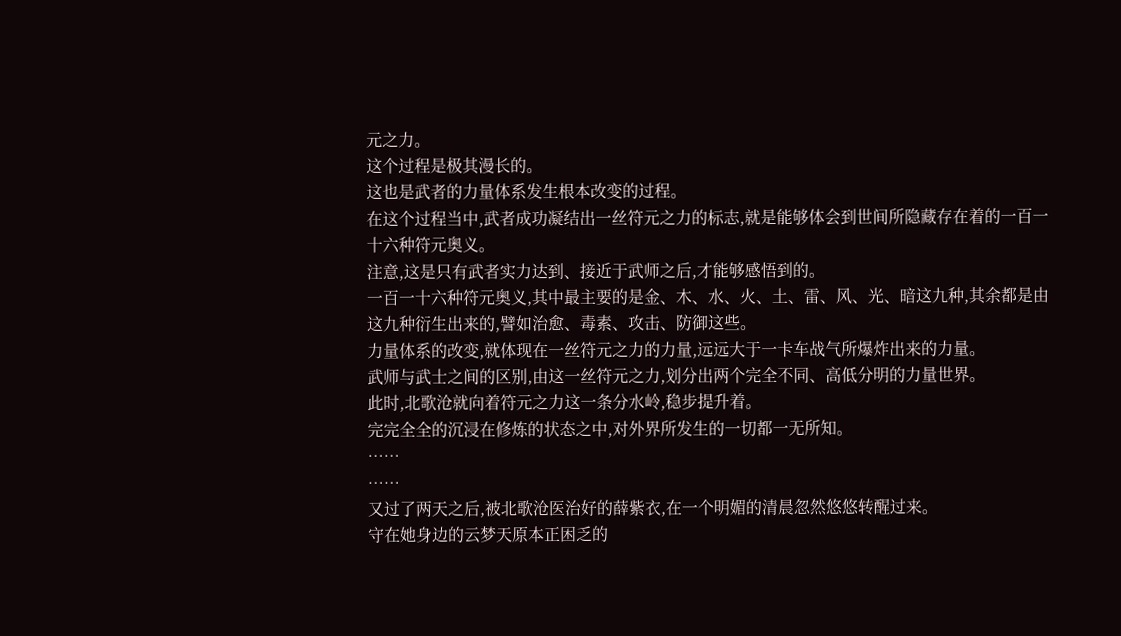元之力。
这个过程是极其漫长的。
这也是武者的力量体系发生根本改变的过程。
在这个过程当中,武者成功凝结出一丝符元之力的标志,就是能够体会到世间所隐藏存在着的一百一十六种符元奥义。
注意,这是只有武者实力达到、接近于武师之后,才能够感悟到的。
一百一十六种符元奥义,其中最主要的是金、木、水、火、土、雷、风、光、暗这九种,其余都是由这九种衍生出来的,譬如治愈、毒素、攻击、防御这些。
力量体系的改变,就体现在一丝符元之力的力量,远远大于一卡车战气所爆炸出来的力量。
武师与武士之间的区别,由这一丝符元之力,划分出两个完全不同、高低分明的力量世界。
此时,北歌沧就向着符元之力这一条分水岭,稳步提升着。
完完全全的沉浸在修炼的状态之中,对外界所发生的一切都一无所知。
……
……
又过了两天之后,被北歌沧医治好的薛紫衣,在一个明媚的清晨忽然悠悠转醒过来。
守在她身边的云梦天原本正困乏的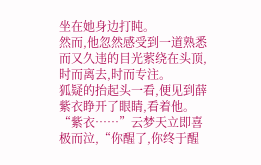坐在她身边打盹。
然而,他忽然感受到一道熟悉而又久违的目光萦绕在头顶,时而离去,时而专注。
狐疑的抬起头一看,便见到薛紫衣睁开了眼睛,看着他。
“紫衣……”云梦天立即喜极而泣,“你醒了,你终于醒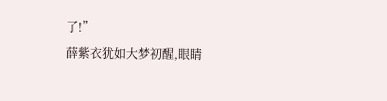了!”
薛紫衣犹如大梦初醒,眼睛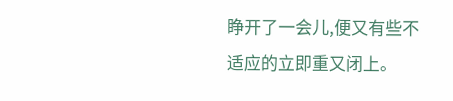睁开了一会儿,便又有些不适应的立即重又闭上。